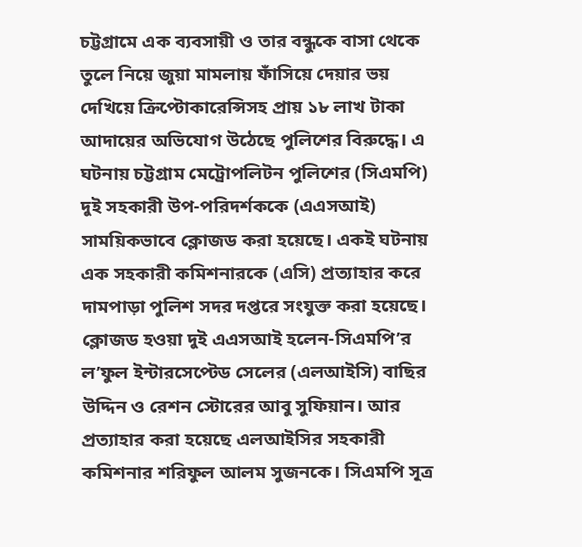চট্টগ্রামে এক ব্যবসায়ী ও তার বন্ধুকে বাসা থেকে তুলে নিয়ে জুয়া মামলায় ফাঁসিয়ে দেয়ার ভয় দেখিয়ে ক্রিপ্টোকারেন্সিসহ প্রায় ১৮ লাখ টাকা আদায়ের অভিযোগ উঠেছে পুলিশের বিরুদ্ধে। এ ঘটনায় চট্টগ্রাম মেট্রোপলিটন পুলিশের (সিএমপি) দুই সহকারী উপ-পরিদর্শককে (এএসআই) সাময়িকভাবে ক্লোজড করা হয়েছে। একই ঘটনায় এক সহকারী কমিশনারকে (এসি) প্রত্যাহার করে দামপাড়া পুলিশ সদর দপ্তরে সংযুক্ত করা হয়েছে।
ক্লোজড হওয়া দুই এএসআই হলেন-সিএমপি’র ল’ফুল ইন্টারসেপ্টেড সেলের (এলআইসি) বাছির উদ্দিন ও রেশন স্টোরের আবু সুফিয়ান। আর প্রত্যাহার করা হয়েছে এলআইসির সহকারী কমিশনার শরিফুল আলম সুজনকে। সিএমপি সূত্র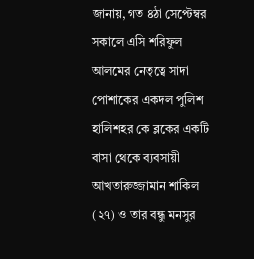জানায়, গত ৪ঠা সেপ্টেম্বর সকালে এসি শরিফুল আলমের নেতৃত্বে সাদা পোশাকের একদল পুলিশ হালিশহর কে ব্লকের একটি বাসা থেকে ব্যবসায়ী আখতারুজ্জামান শাকিল (২৭) ও তার বন্ধু মনসুর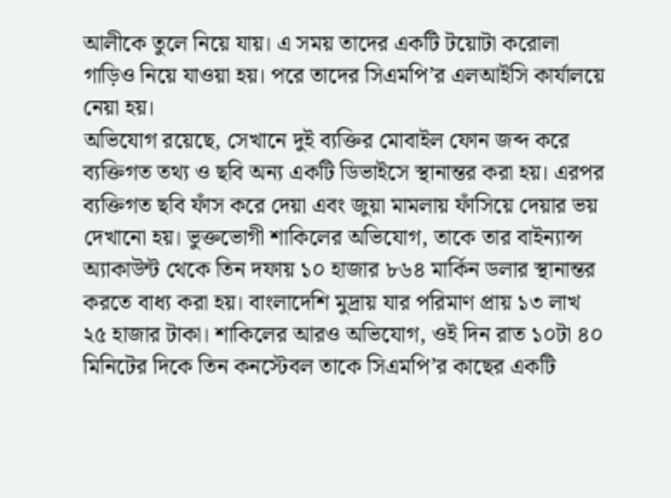আলীকে তুলে নিয়ে যায়। এ সময় তাদের একটি টয়োটা করোলা গাড়িও নিয়ে যাওয়া হয়। পরে তাদের সিএমপি’র এলআইসি কার্যালয়ে নেয়া হয়।
অভিযোগ রয়েছে, সেখানে দুই ব্যক্তির মোবাইল ফোন জব্দ করে ব্যক্তিগত তথ্য ও ছবি অন্য একটি ডিভাইসে স্থানান্তর করা হয়। এরপর ব্যক্তিগত ছবি ফাঁস করে দেয়া এবং জুয়া মামলায় ফাঁসিয়ে দেয়ার ভয় দেখানো হয়। ভুক্তভোগী শাকিলের অভিযোগ, তাকে তার বাইন্যান্স অ্যাকাউন্ট থেকে তিন দফায় ১০ হাজার ৮৬৪ মার্কিন ডলার স্থানান্তর করতে বাধ্য করা হয়। বাংলাদেশি মুদ্রায় যার পরিমাণ প্রায় ১৩ লাখ ২৫ হাজার টাকা। শাকিলের আরও অভিযোগ, ওই দিন রাত ১০টা ৪০ মিনিটের দিকে তিন কনস্টেবল তাকে সিএমপি’র কাছের একটি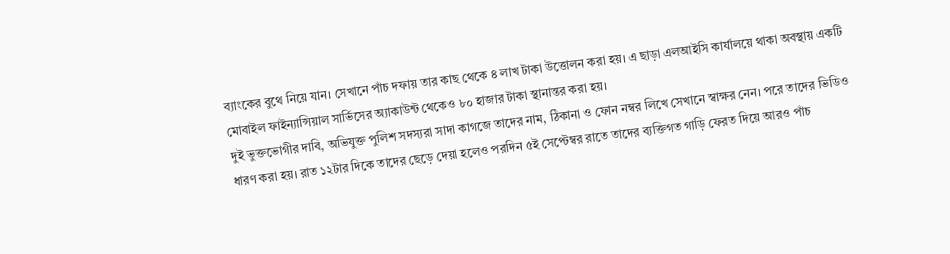ব্যাংকের বুথে নিয়ে যান। সেখানে পাঁচ দফায় তার কাছ থেকে ৪ লাখ টাকা উত্তোলন করা হয়। এ ছাড়া এলআইসি কার্যালয়ে থাকা অবস্থায় একটি মোবাইল ফাইন্যান্সিয়াল সার্ভিসের অ্যাকাউন্ট থেকেও ৮০ হাজার টাকা স্থানান্তর করা হয়।
দুই ভুক্তভোগীর দাবি, অভিযুক্ত পুলিশ সদস্যরা সাদা কাগজে তাদের নাম, ঠিকানা ও ফোন নম্বর লিখে সেখানে স্বাক্ষর নেন। পরে তাদের ভিডিও ধারণ করা হয়। রাত ১২টার দিকে তাদের ছেড়ে দেয়া হলেও পরদিন ৫ই সেপ্টেম্বর রাতে তাদের ব্যক্তিগত গাড়ি ফেরত দিয়ে আরও পাঁচ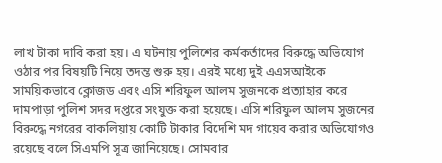লাখ টাকা দাবি করা হয়। এ ঘটনায় পুলিশের কর্মকর্তাদের বিরুদ্ধে অভিযোগ ওঠার পর বিষয়টি নিয়ে তদন্ত শুরু হয়। এরই মধ্যে দুই এএসআইকে সাময়িকভাবে ক্লোজড এবং এসি শরিফুল আলম সুজনকে প্রত্যাহার করে দামপাড়া পুলিশ সদর দপ্তরে সংযুক্ত করা হয়েছে। এসি শরিফুল আলম সুজনের বিরুদ্ধে নগরের বাকলিয়ায় কোটি টাকার বিদেশি মদ গায়েব করার অভিযোগও রয়েছে বলে সিএমপি সূত্র জানিয়েছে। সোমবার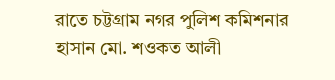রাতে চট্টগ্রাম নগর পুলিশ কমিশনার হাসান মো. শওকত আলী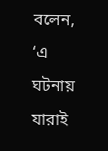বলেন, ‘এ ঘটনায় যারাই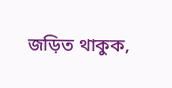জড়িত থাকুক,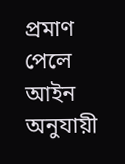প্রমাণ পেলে আইন অনুযায়ী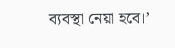ব্যবস্থা নেয়া হবে।’